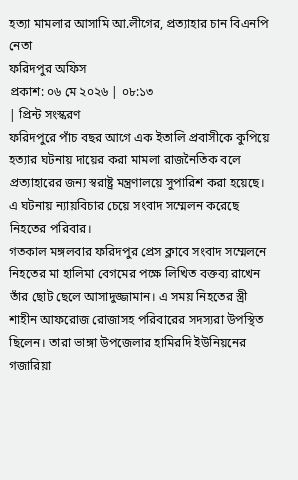হত্যা মামলার আসামি আ.লীগের, প্রত্যাহার চান বিএনপি নেতা
ফরিদপুর অফিস
প্রকাশ: ০৬ মে ২০২৬ | ০৮:১৩
| প্রিন্ট সংস্করণ
ফরিদপুরে পাঁচ বছর আগে এক ইতালি প্রবাসীকে কুপিয়ে হত্যার ঘটনায় দায়ের করা মামলা রাজনৈতিক বলে প্রত্যাহারের জন্য স্বরাষ্ট্র মন্ত্রণালয়ে সুপারিশ করা হয়েছে। এ ঘটনায় ন্যায়বিচার চেয়ে সংবাদ সম্মেলন করেছে নিহতের পরিবার।
গতকাল মঙ্গলবার ফরিদপুর প্রেস ক্লাবে সংবাদ সম্মেলনে নিহতের মা হালিমা বেগমের পক্ষে লিখিত বক্তব্য রাখেন তাঁর ছোট ছেলে আসাদুজ্জামান। এ সময় নিহতের স্ত্রী শাহীন আফরোজ রোজাসহ পরিবারের সদস্যরা উপস্থিত ছিলেন। তারা ভাঙ্গা উপজেলার হামিরদি ইউনিয়নের গজারিয়া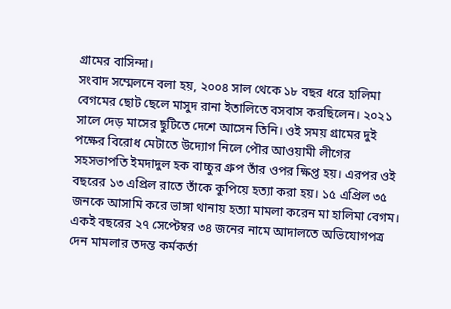গ্রামের বাসিন্দা।
সংবাদ সম্মেলনে বলা হয়, ২০০৪ সাল থেকে ১৮ বছর ধরে হালিমা বেগমের ছোট ছেলে মাসুদ রানা ইতালিতে বসবাস করছিলেন। ২০২১ সালে দেড় মাসের ছুটিতে দেশে আসেন তিনি। ওই সময় গ্রামের দুই পক্ষের বিরোধ মেটাতে উদ্যোগ নিলে পৌর আওয়ামী লীগের সহসভাপতি ইমদাদুল হক বাচ্চুর গ্রুপ তাঁর ওপর ক্ষিপ্ত হয়। এরপর ওই বছরের ১৩ এপ্রিল রাতে তাঁকে কুপিয়ে হত্যা করা হয়। ১৫ এপ্রিল ৩৫ জনকে আসামি করে ভাঙ্গা থানায় হত্যা মামলা করেন মা হালিমা বেগম।
একই বছরের ২৭ সেপ্টেম্বর ৩৪ জনের নামে আদালতে অভিযোগপত্র দেন মামলার তদন্ত কর্মকর্তা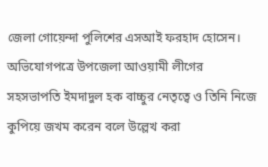জেলা গোয়েন্দা পুলিশের এসআই ফরহাদ হোসেন। অভিযোগপত্রে উপজেলা আওয়ামী লীগের সহসভাপতি ইমদাদুল হক বাচ্চুর নেতৃত্বে ও তিনি নিজে কুপিয়ে জখম করেন বলে উল্লেখ করা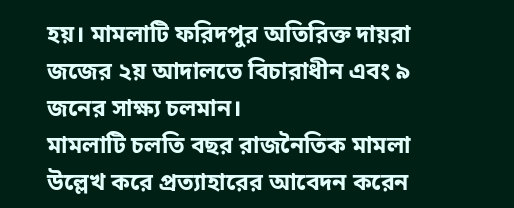হয়। মামলাটি ফরিদপুর অতিরিক্ত দায়রা জজের ২য় আদালতে বিচারাধীন এবং ৯ জনের সাক্ষ্য চলমান।
মামলাটি চলতি বছর রাজনৈতিক মামলা উল্লেখ করে প্রত্যাহারের আবেদন করেন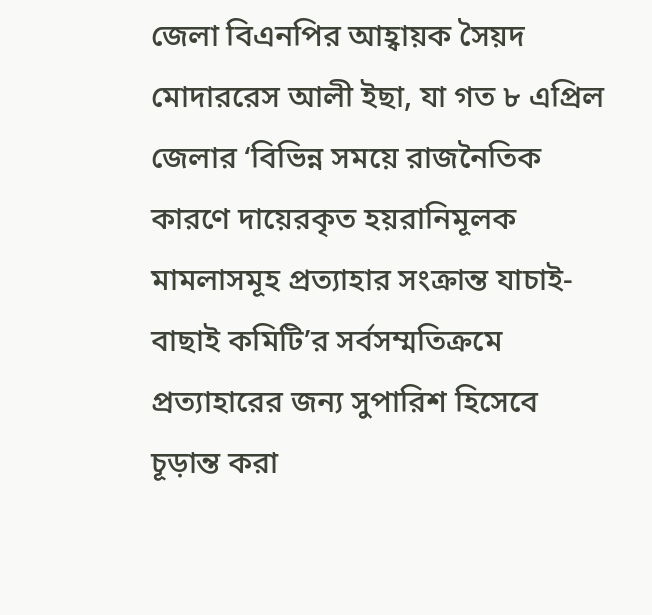জেলা বিএনপির আহ্বায়ক সৈয়দ মোদাররেস আলী ইছা, যা গত ৮ এপ্রিল জেলার ‘বিভিন্ন সময়ে রাজনৈতিক কারণে দায়েরকৃত হয়রানিমূলক মামলাসমূহ প্রত্যাহার সংক্রান্ত যাচাই-বাছাই কমিটি’র সর্বসম্মতিক্রমে প্রত্যাহারের জন্য সুপারিশ হিসেবে চূড়ান্ত করা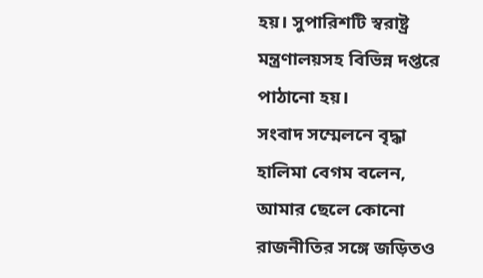হয়। সুপারিশটি স্বরাষ্ট্র মন্ত্রণালয়সহ বিভিন্ন দপ্তরে পাঠানো হয়।
সংবাদ সম্মেলনে বৃদ্ধা হালিমা বেগম বলেন, আমার ছেলে কোনো রাজনীতির সঙ্গে জড়িতও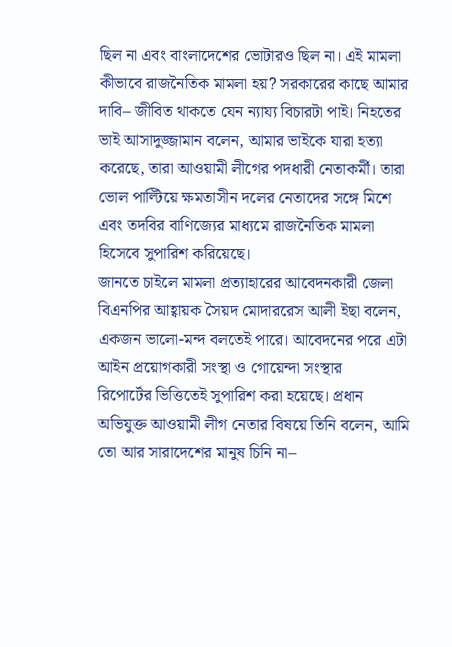ছিল না এবং বাংলাদেশের ভোটারও ছিল না। এই মামলা কীভাবে রাজনৈতিক মামলা হয়? সরকারের কাছে আমার দাবি– জীবিত থাকতে যেন ন্যায্য বিচারটা পাই। নিহতের ভাই আসাদুজ্জামান বলেন, আমার ভাইকে যারা হত্যা করেছে, তারা আওয়ামী লীগের পদধারী নেতাকর্মী। তারা ভোল পাল্টিয়ে ক্ষমতাসীন দলের নেতাদের সঙ্গে মিশে এবং তদবির বাণিজ্যের মাধ্যমে রাজনৈতিক মামলা হিসেবে সুপারিশ করিয়েছে।
জানতে চাইলে মামলা প্রত্যাহারের আবেদনকারী জেলা বিএনপির আহ্বায়ক সৈয়দ মোদাররেস আলী ইছা বলেন, একজন ভালো-মন্দ বলতেই পারে। আবেদনের পরে এটা আইন প্রয়োগকারী সংস্থা ও গোয়েন্দা সংস্থার
রিপোর্টের ভিত্তিতেই সুপারিশ করা হয়েছে। প্রধান অভিযুক্ত আওয়ামী লীগ নেতার বিষয়ে তিনি বলেন, আমি তো আর সারাদেশের মানুষ চিনি না–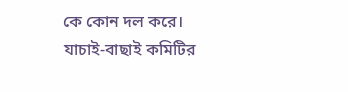কে কোন দল করে।
যাচাই-বাছাই কমিটির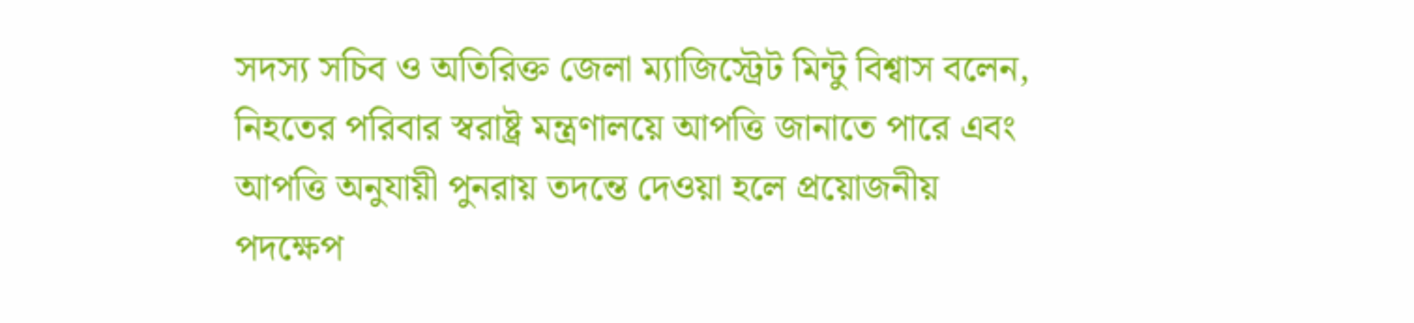সদস্য সচিব ও অতিরিক্ত জেলা ম্যাজিস্ট্রেট মিন্টু বিশ্বাস বলেন, নিহতের পরিবার স্বরাষ্ট্র মন্ত্রণালয়ে আপত্তি জানাতে পারে এবং আপত্তি অনুযায়ী পুনরায় তদন্তে দেওয়া হলে প্রয়োজনীয় পদক্ষেপ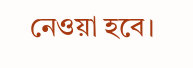নেওয়া হবে।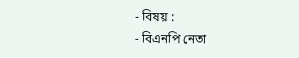- বিষয় :
- বিএনপি নেতা